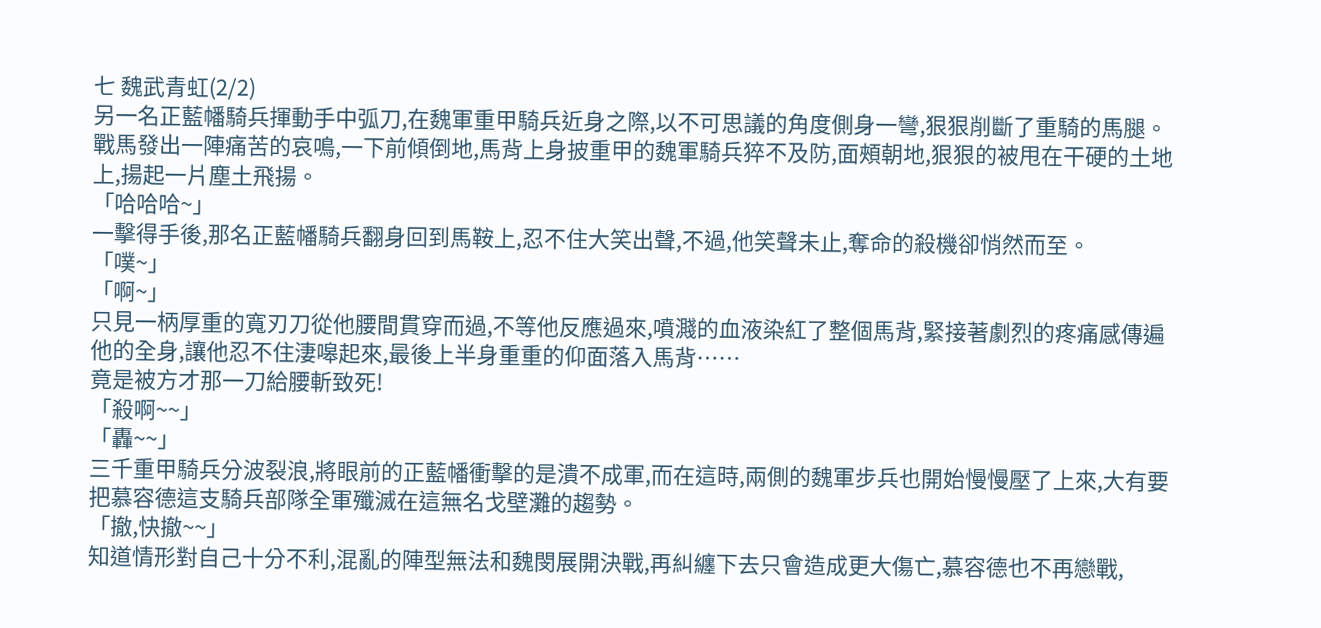七 魏武青虹(2/2)
另一名正藍幡騎兵揮動手中弧刀,在魏軍重甲騎兵近身之際,以不可思議的角度側身一彎,狠狠削斷了重騎的馬腿。
戰馬發出一陣痛苦的哀鳴,一下前傾倒地,馬背上身披重甲的魏軍騎兵猝不及防,面頰朝地,狠狠的被甩在干硬的土地上,揚起一片塵土飛揚。
「哈哈哈~」
一擊得手後,那名正藍幡騎兵翻身回到馬鞍上,忍不住大笑出聲,不過,他笑聲未止,奪命的殺機卻悄然而至。
「噗~」
「啊~」
只見一柄厚重的寬刃刀從他腰間貫穿而過,不等他反應過來,噴濺的血液染紅了整個馬背,緊接著劇烈的疼痛感傳遍他的全身,讓他忍不住淒嗥起來,最後上半身重重的仰面落入馬背……
竟是被方才那一刀給腰斬致死!
「殺啊~~」
「轟~~」
三千重甲騎兵分波裂浪,將眼前的正藍幡衝擊的是潰不成軍,而在這時,兩側的魏軍步兵也開始慢慢壓了上來,大有要把慕容德這支騎兵部隊全軍殲滅在這無名戈壁灘的趨勢。
「撤,快撤~~」
知道情形對自己十分不利,混亂的陣型無法和魏閔展開決戰,再糾纏下去只會造成更大傷亡,慕容德也不再戀戰,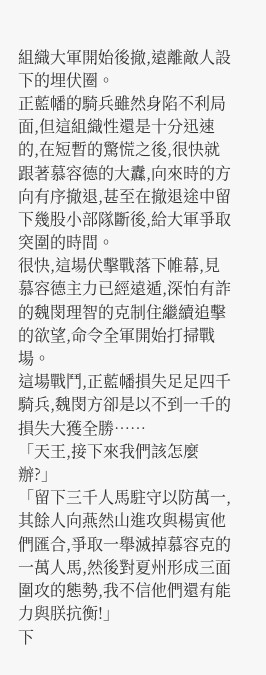組織大軍開始後撤,遠離敵人設下的埋伏圈。
正藍幡的騎兵雖然身陷不利局面,但這組織性還是十分迅速的,在短暫的驚慌之後,很快就跟著慕容德的大纛,向來時的方向有序撤退,甚至在撤退途中留下幾股小部隊斷後,給大軍爭取突圍的時間。
很快,這場伏擊戰落下帷幕,見慕容德主力已經遠遁,深怕有詐的魏閔理智的克制住繼續追擊的欲望,命令全軍開始打掃戰場。
這場戰鬥,正藍幡損失足足四千騎兵,魏閔方卻是以不到一千的損失大獲全勝……
「天王,接下來我們該怎麼辦?」
「留下三千人馬駐守以防萬一,其餘人向燕然山進攻與楊寅他們匯合,爭取一舉滅掉慕容克的一萬人馬,然後對夏州形成三面圍攻的態勢,我不信他們還有能力與朕抗衡!」
下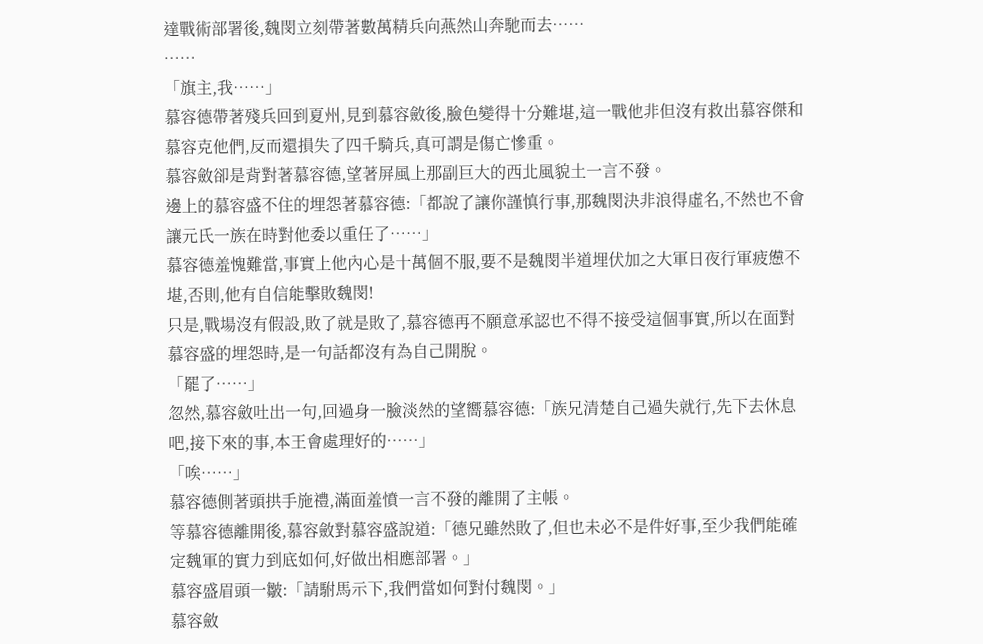達戰術部署後,魏閔立刻帶著數萬精兵向燕然山奔馳而去……
……
「旗主,我……」
慕容德帶著殘兵回到夏州,見到慕容斂後,臉色變得十分難堪,這一戰他非但沒有救出慕容傑和慕容克他們,反而還損失了四千騎兵,真可謂是傷亡慘重。
慕容斂卻是背對著慕容德,望著屏風上那副巨大的西北風貌土一言不發。
邊上的慕容盛不住的埋怨著慕容德:「都說了讓你謹慎行事,那魏閔決非浪得虛名,不然也不會讓元氏一族在時對他委以重任了……」
慕容德羞愧難當,事實上他內心是十萬個不服,要不是魏閔半道埋伏加之大軍日夜行軍疲憊不堪,否則,他有自信能擊敗魏閔!
只是,戰場沒有假設,敗了就是敗了,慕容德再不願意承認也不得不接受這個事實,所以在面對慕容盛的埋怨時,是一句話都沒有為自己開脫。
「罷了……」
忽然,慕容斂吐出一句,回過身一臉淡然的望嚮慕容德:「族兄清楚自己過失就行,先下去休息吧,接下來的事,本王會處理好的……」
「唉……」
慕容德側著頭拱手施禮,滿面羞憤一言不發的離開了主帳。
等慕容德離開後,慕容斂對慕容盛說道:「德兄雖然敗了,但也未必不是件好事,至少我們能確定魏軍的實力到底如何,好做出相應部署。」
慕容盛眉頭一皺:「請駙馬示下,我們當如何對付魏閔。」
慕容斂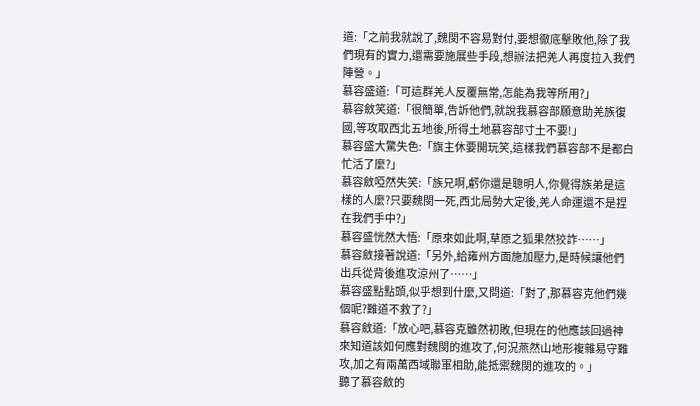道:「之前我就說了,魏閔不容易對付,要想徹底擊敗他,除了我們現有的實力,還需要施展些手段,想辦法把羌人再度拉入我們陣營。」
慕容盛道:「可這群羌人反覆無常,怎能為我等所用?」
慕容斂笑道:「很簡單,告訴他們,就說我慕容部願意助羌族復國,等攻取西北五地後,所得土地慕容部寸土不要!」
慕容盛大驚失色:「旗主休要開玩笑,這樣我們慕容部不是都白忙活了麼?」
慕容斂啞然失笑:「族兄啊,虧你還是聰明人,你覺得族弟是這樣的人麼?只要魏閔一死,西北局勢大定後,羌人命運還不是捏在我們手中?」
慕容盛恍然大悟:「原來如此啊,草原之狐果然狡詐……」
慕容斂接著說道:「另外,給雍州方面施加壓力,是時候讓他們出兵從背後進攻涼州了……」
慕容盛點點頭,似乎想到什麼,又問道:「對了,那慕容克他們幾個呢?難道不救了?」
慕容斂道:「放心吧,慕容克雖然初敗,但現在的他應該回過神來知道該如何應對魏閔的進攻了,何況燕然山地形複雜易守難攻,加之有兩萬西域聯軍相助,能抵禦魏閔的進攻的。」
聽了慕容斂的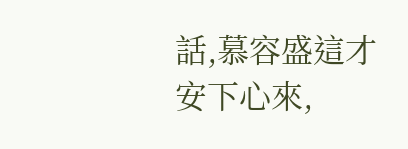話,慕容盛這才安下心來,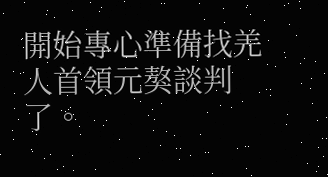開始專心準備找羌人首領元獒談判了。